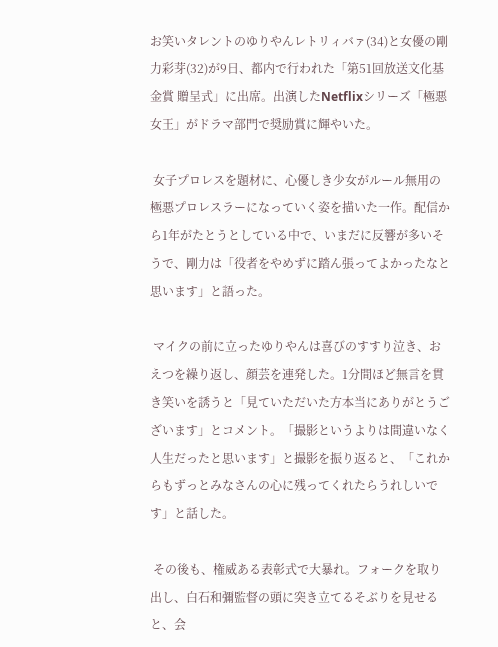お笑いタレントのゆりやんレトリィバァ(34)と女優の剛力彩芽(32)が9日、都内で行われた「第51回放送文化基金賞 贈呈式」に出席。出演したNetflixシリーズ「極悪女王」がドラマ部門で奨励賞に輝やいた。

 女子プロレスを題材に、心優しき少女がルール無用の極悪プロレスラーになっていく姿を描いた一作。配信から1年がたとうとしている中で、いまだに反響が多いそうで、剛力は「役者をやめずに踏ん張ってよかったなと思います」と語った。

 マイクの前に立ったゆりやんは喜びのすすり泣き、おえつを繰り返し、顔芸を連発した。1分間ほど無言を貫き笑いを誘うと「見ていただいた方本当にありがとうございます」とコメント。「撮影というよりは間違いなく人生だったと思います」と撮影を振り返ると、「これからもずっとみなさんの心に残ってくれたらうれしいです」と話した。

 その後も、権威ある表彰式で大暴れ。フォークを取り出し、白石和彌監督の頭に突き立てるそぶりを見せると、会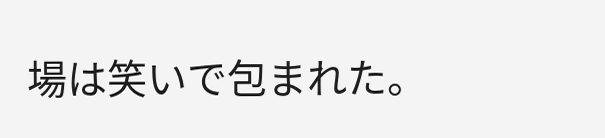場は笑いで包まれた。